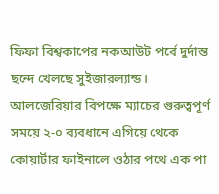ফিফা বিশ্বকাপের নকআউট পর্বে দুর্দান্ত ছন্দে খেলছে সুইজারল্যান্ড। আলজেরিয়ার বিপক্ষে ম্যাচের গুরুত্বপূর্ণ সময়ে ২-০ ব্যবধানে এগিয়ে থেকে কোয়ার্টার ফাইনালে ওঠার পথে এক পা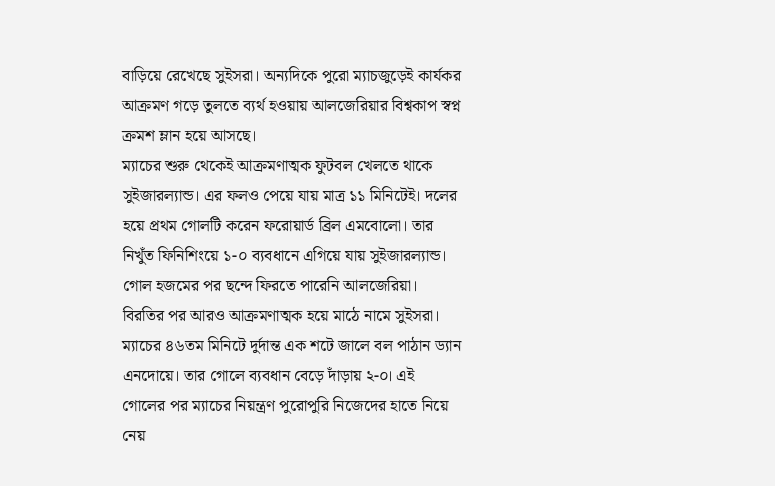বাড়িয়ে রেখেছে সুইসরা। অন্যদিকে পুরো ম্যাচজুড়েই কার্যকর আক্রমণ গড়ে তুলতে ব্যর্থ হওয়ায় আলজেরিয়ার বিশ্বকাপ স্বপ্ন ক্রমশ ম্লান হয়ে আসছে।
ম্যাচের শুরু থেকেই আক্রমণাত্মক ফুটবল খেলতে থাকে সুইজারল্যান্ড। এর ফলও পেয়ে যায় মাত্র ১১ মিনিটেই। দলের হয়ে প্রথম গোলটি করেন ফরোয়ার্ড ব্রিল এমবোলো। তার নিখুঁত ফিনিশিংয়ে ১-০ ব্যবধানে এগিয়ে যায় সুইজারল্যান্ড। গোল হজমের পর ছন্দে ফিরতে পারেনি আলজেরিয়া।
বিরতির পর আরও আক্রমণাত্মক হয়ে মাঠে নামে সুইসরা। ম্যাচের ৪৬তম মিনিটে দুর্দান্ত এক শটে জালে বল পাঠান ড্যান এনদোয়ে। তার গোলে ব্যবধান বেড়ে দাঁড়ায় ২-০। এই গোলের পর ম্যাচের নিয়ন্ত্রণ পুরোপুরি নিজেদের হাতে নিয়ে নেয়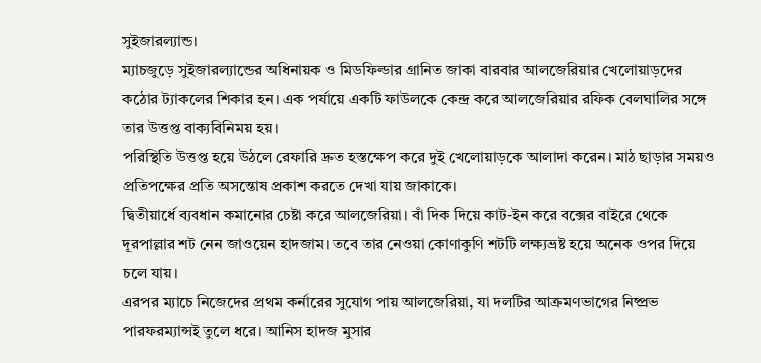সুইজারল্যান্ড।
ম্যাচজুড়ে সুইজারল্যান্ডের অধিনায়ক ও মিডফিল্ডার গ্রানিত জাকা বারবার আলজেরিয়ার খেলোয়াড়দের কঠোর ট্যাকলের শিকার হন। এক পর্যায়ে একটি ফাউলকে কেন্দ্র করে আলজেরিয়ার রফিক বেলঘালির সঙ্গে তার উত্তপ্ত বাক্যবিনিময় হয়।
পরিস্থিতি উত্তপ্ত হয়ে উঠলে রেফারি দ্রুত হস্তক্ষেপ করে দুই খেলোয়াড়কে আলাদা করেন। মাঠ ছাড়ার সময়ও প্রতিপক্ষের প্রতি অসন্তোষ প্রকাশ করতে দেখা যায় জাকাকে।
দ্বিতীয়ার্ধে ব্যবধান কমানোর চেষ্টা করে আলজেরিয়া। বাঁ দিক দিয়ে কাট-ইন করে বক্সের বাইরে থেকে দূরপাল্লার শট নেন জাওয়েন হাদজাম। তবে তার নেওয়া কোণাকুণি শটটি লক্ষ্যভ্রষ্ট হয়ে অনেক ওপর দিয়ে চলে যায়।
এরপর ম্যাচে নিজেদের প্রথম কর্নারের সুযোগ পায় আলজেরিয়া, যা দলটির আক্রমণভাগের নিষ্প্রভ পারফরম্যান্সই তুলে ধরে। আনিস হাদজ মুসার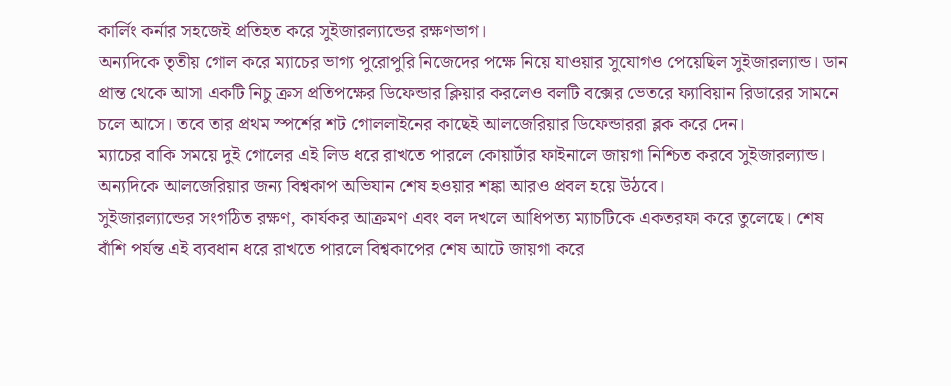কার্লিং কর্নার সহজেই প্রতিহত করে সুইজারল্যান্ডের রক্ষণভাগ।
অন্যদিকে তৃতীয় গোল করে ম্যাচের ভাগ্য পুরোপুরি নিজেদের পক্ষে নিয়ে যাওয়ার সুযোগও পেয়েছিল সুইজারল্যান্ড। ডান প্রান্ত থেকে আসা একটি নিচু ক্রস প্রতিপক্ষের ডিফেন্ডার ক্লিয়ার করলেও বলটি বক্সের ভেতরে ফ্যাবিয়ান রিডারের সামনে চলে আসে। তবে তার প্রথম স্পর্শের শট গোললাইনের কাছেই আলজেরিয়ার ডিফেন্ডাররা ব্লক করে দেন।
ম্যাচের বাকি সময়ে দুই গোলের এই লিড ধরে রাখতে পারলে কোয়ার্টার ফাইনালে জায়গা নিশ্চিত করবে সুইজারল্যান্ড। অন্যদিকে আলজেরিয়ার জন্য বিশ্বকাপ অভিযান শেষ হওয়ার শঙ্কা আরও প্রবল হয়ে উঠবে।
সুইজারল্যান্ডের সংগঠিত রক্ষণ, কার্যকর আক্রমণ এবং বল দখলে আধিপত্য ম্যাচটিকে একতরফা করে তুলেছে। শেষ বাঁশি পর্যন্ত এই ব্যবধান ধরে রাখতে পারলে বিশ্বকাপের শেষ আটে জায়গা করে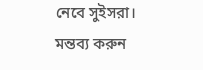নেবে সুইসরা।
মন্তব্য করুন